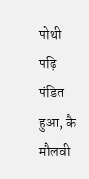पोथी पढ़ि पंडित हुआ, कै मौलवी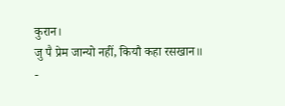कुरान।
जु पै प्रेम जान्यो नहीं, कियौ कहा रसखान॥
-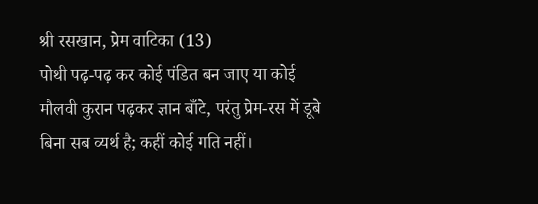श्री रसखान, प्रेम वाटिका (13)
पोथी पढ़-पढ़ कर कोई पंडित बन जाए या कोई मौलवी कुरान पढ़कर ज्ञान बाँटे, परंतु प्रेम-रस में डूबे बिना सब व्यर्थ है; कहीं कोई गति नहीं।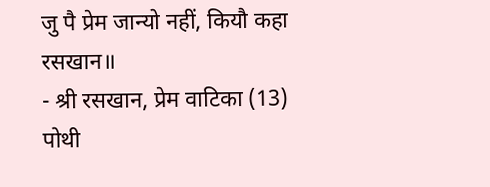जु पै प्रेम जान्यो नहीं, कियौ कहा रसखान॥
- श्री रसखान, प्रेम वाटिका (13)
पोथी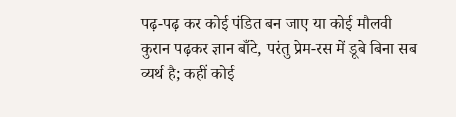पढ़-पढ़ कर कोई पंडित बन जाए या कोई मौलवी कुरान पढ़कर ज्ञान बाँटे, परंतु प्रेम-रस में डूबे बिना सब व्यर्थ है; कहीं कोई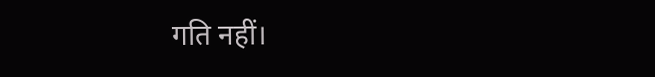गति नहीं।